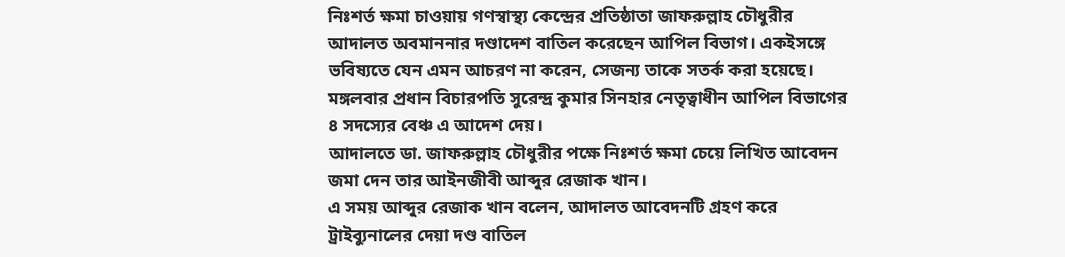নিঃশর্ত ক্ষমা চাওয়ায় গণস্বাস্থ্য কেন্দ্রের প্রতিষ্ঠাতা জাফরুল্লাহ চৌধুরীর আদালত অবমাননার দণ্ডাদেশ বাতিল করেছেন আপিল বিভাগ। একইসঙ্গে ভবিষ্যতে যেন এমন আচরণ না করেন, সেজন্য তাকে সতর্ক করা হয়েছে।
মঙ্গলবার প্রধান বিচারপতি সুরেন্দ্র কুমার সিনহার নেতৃত্বাধীন আপিল বিভাগের ৪ সদস্যের বেঞ্চ এ আদেশ দেয়।
আদালতে ডা. জাফরুল্লাহ চৌধুরীর পক্ষে নিঃশর্ত ক্ষমা চেয়ে লিখিত আবেদন জমা দেন তার আইনজীবী আব্দুর রেজাক খান।
এ সময় আব্দুর রেজাক খান বলেন, আদালত আবেদনটি গ্রহণ করে ট্রাইব্যুনালের দেয়া দণ্ড বাতিল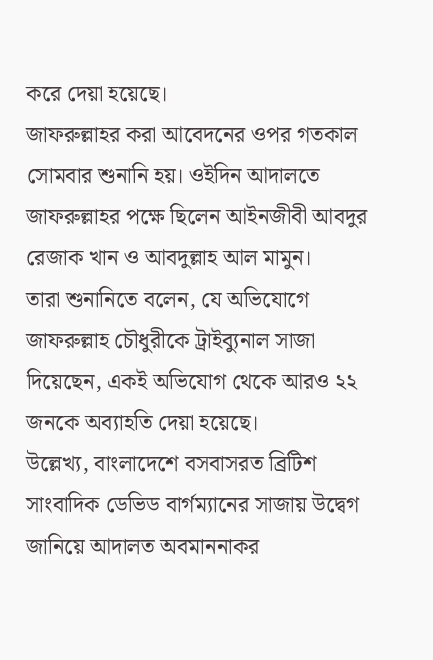করে দেয়া হয়েছে।
জাফরুল্লাহর করা আবেদনের ওপর গতকাল সোমবার শুনানি হয়। ওইদিন আদালতে জাফরুল্লাহর পক্ষে ছিলেন আইনজীবী আবদুর রেজাক খান ও আবদুল্লাহ আল মামুন।
তারা শুনানিতে বলেন, যে অভিযোগে জাফরুল্লাহ চৌধুরীকে ট্রাইব্যুনাল সাজা দিয়েছেন, একই অভিযোগ থেকে আরও ২২ জনকে অব্যাহতি দেয়া হয়েছে।
উল্লেখ্য, বাংলাদেশে বসবাসরত ব্রিটিশ সাংবাদিক ডেভিড বার্গম্যানের সাজায় উদ্বেগ জানিয়ে আদালত অবমাননাকর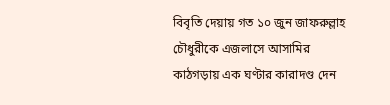বিবৃতি দেয়ায় গত ১০ জুন জাফরুল্লাহ চৌধুরীকে এজলাসে আসামির কাঠগড়ায় এক ঘণ্টার কারাদণ্ড দেন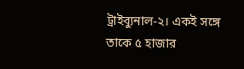ট্রাইব্যুনাল-২। একই সঙ্গে তাকে ৫ হাজার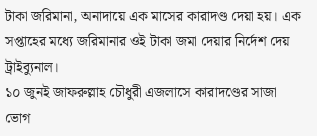টাকা জরিমানা, অনাদায়ে এক মাসের কারাদণ্ড দেয়া হয়। এক সপ্তাহের মধ্যে জরিমানার ওই টাকা জমা দেয়ার নির্দেশ দেয় ট্রাইব্যুনাল।
১০ জুনই জাফরুল্লাহ চৌধুরী এজলাসে কারাদণ্ডের সাজা ভোগ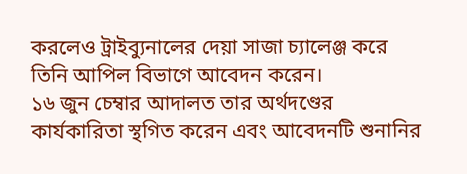করলেও ট্রাইব্যুনালের দেয়া সাজা চ্যালেঞ্জ করে তিনি আপিল বিভাগে আবেদন করেন।
১৬ জুন চেম্বার আদালত তার অর্থদণ্ডের কার্যকারিতা স্থগিত করেন এবং আবেদনটি শুনানির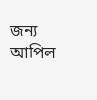জন্য আপিল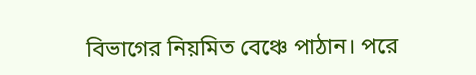বিভাগের নিয়মিত বেঞ্চে পাঠান। পরে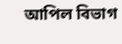আপিল বিভাগ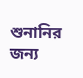শুনানির জন্য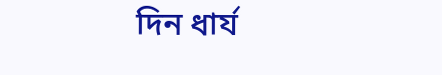দিন ধার্য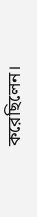করেছিলেন।